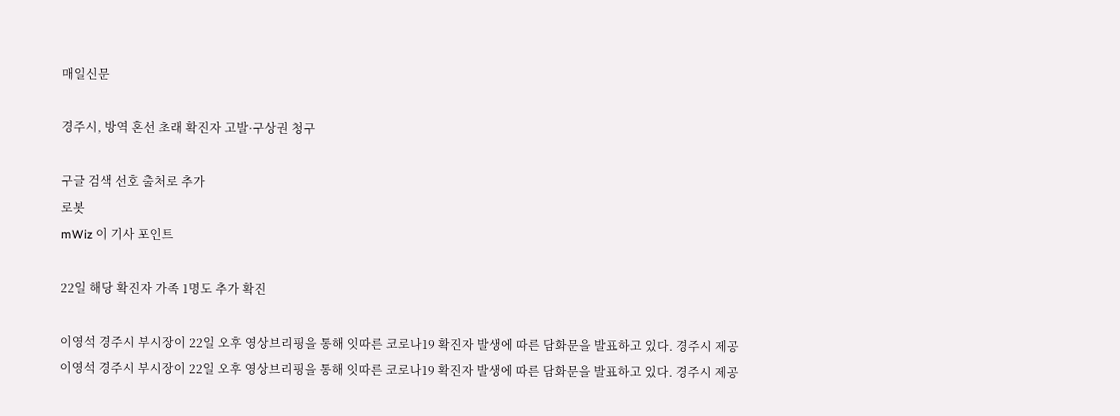매일신문

경주시, 방역 혼선 초래 확진자 고발·구상권 청구

구글 검색 선호 출처로 추가
로봇
mWiz 이 기사 포인트

22일 해당 확진자 가족 1명도 추가 확진

이영석 경주시 부시장이 22일 오후 영상브리핑을 통해 잇따른 코로나19 확진자 발생에 따른 담화문을 발표하고 있다. 경주시 제공
이영석 경주시 부시장이 22일 오후 영상브리핑을 통해 잇따른 코로나19 확진자 발생에 따른 담화문을 발표하고 있다. 경주시 제공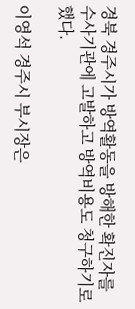경북 경주시가 방역활동을 방해한 확진자를 수사기관에 고발하고 방역비용도 청구하기로 했다.

이영석 경주시 부시장은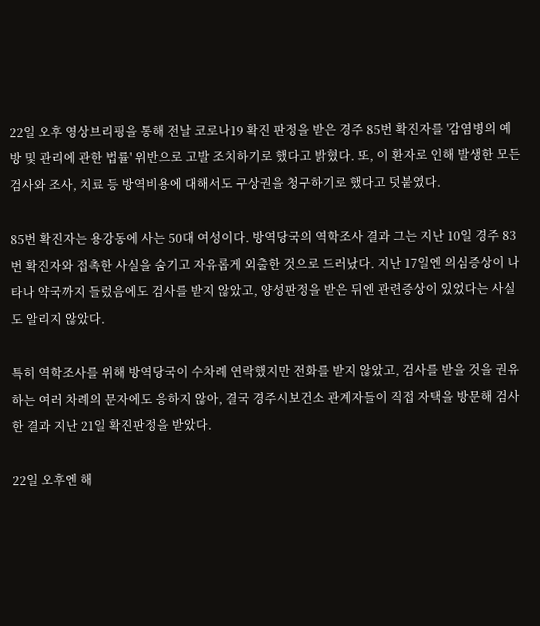22일 오후 영상브리핑을 통해 전날 코로나19 확진 판정을 받은 경주 85번 확진자를 '감염병의 예방 및 관리에 관한 법률' 위반으로 고발 조치하기로 했다고 밝혔다. 또, 이 환자로 인해 발생한 모든 검사와 조사, 치료 등 방역비용에 대해서도 구상권을 청구하기로 했다고 덧붙였다.

85번 확진자는 용강동에 사는 50대 여성이다. 방역당국의 역학조사 결과 그는 지난 10일 경주 83번 확진자와 접촉한 사실을 숨기고 자유롭게 외출한 것으로 드러났다. 지난 17일엔 의심증상이 나타나 약국까지 들렀음에도 검사를 받지 않았고, 양성판정을 받은 뒤엔 관련증상이 있었다는 사실도 알리지 않았다.

특히 역학조사를 위해 방역당국이 수차례 연락했지만 전화를 받지 않았고, 검사를 받을 것을 권유하는 여러 차례의 문자에도 응하지 않아, 결국 경주시보건소 관계자들이 직접 자택을 방문해 검사한 결과 지난 21일 확진판정을 받았다.

22일 오후엔 해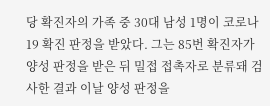당 확진자의 가족 중 30대 남성 1명이 코로나19 확진 판정을 받았다. 그는 85번 확진자가 양성 판정을 받은 뒤 밀접 접촉자로 분류돼 검사한 결과 이날 양성 판정을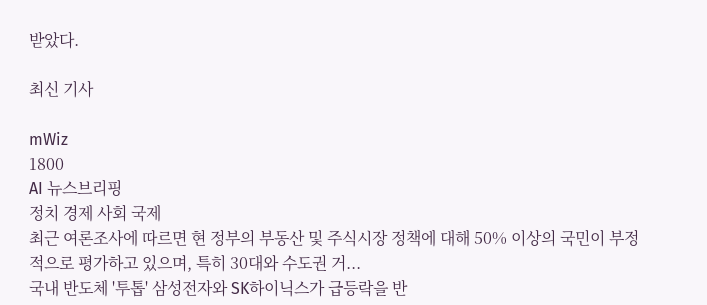받았다.

최신 기사

mWiz
1800
AI 뉴스브리핑
정치 경제 사회 국제
최근 여론조사에 따르면 현 정부의 부동산 및 주식시장 정책에 대해 50% 이상의 국민이 부정적으로 평가하고 있으며, 특히 30대와 수도권 거...
국내 반도체 '투톱' 삼성전자와 SK하이닉스가 급등락을 반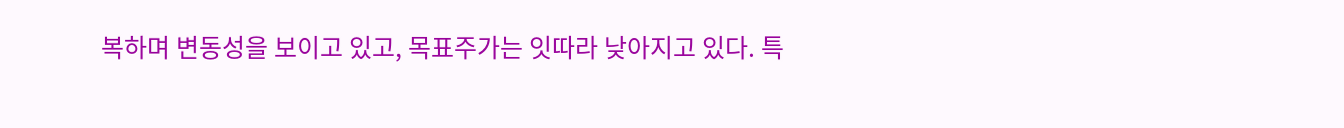복하며 변동성을 보이고 있고, 목표주가는 잇따라 낮아지고 있다. 특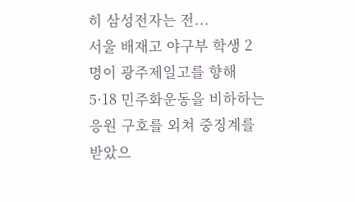히 삼성전자는 전...
서울 배재고 야구부 학생 2명이 광주제일고를 향해 5·18 민주화운동을 비하하는 응원 구호를 외쳐 중징계를 받았으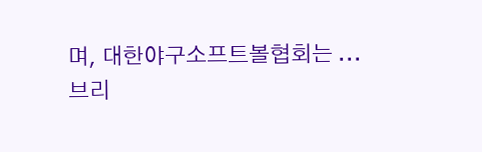며, 대한야구소프트볼협회는 ...
브리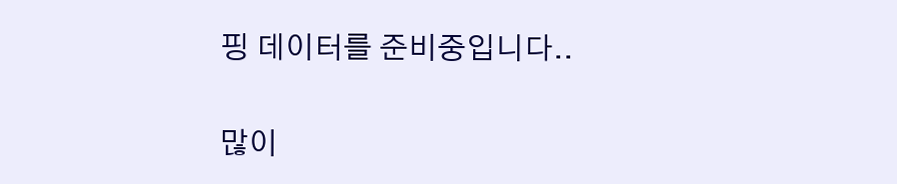핑 데이터를 준비중입니다..

많이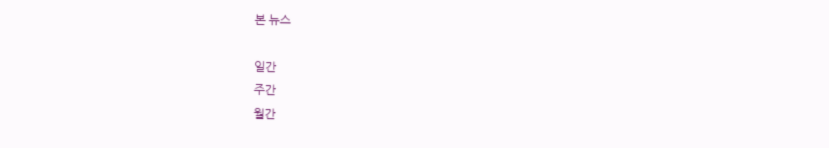본 뉴스

일간
주간
월간